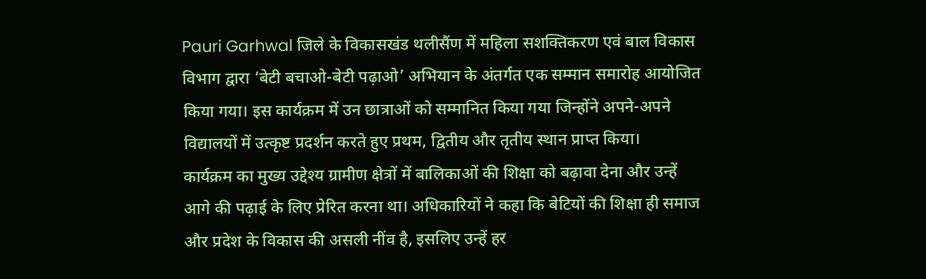Pauri Garhwal जिले के विकासखंड थलीसैंण में महिला सशक्तिकरण एवं बाल विकास विभाग द्वारा ‘बेटी बचाओ-बेटी पढ़ाओ’ अभियान के अंतर्गत एक सम्मान समारोह आयोजित किया गया। इस कार्यक्रम में उन छात्राओं को सम्मानित किया गया जिन्होंने अपने-अपने विद्यालयों में उत्कृष्ट प्रदर्शन करते हुए प्रथम, द्वितीय और तृतीय स्थान प्राप्त किया।
कार्यक्रम का मुख्य उद्देश्य ग्रामीण क्षेत्रों में बालिकाओं की शिक्षा को बढ़ावा देना और उन्हें आगे की पढ़ाई के लिए प्रेरित करना था। अधिकारियों ने कहा कि बेटियों की शिक्षा ही समाज और प्रदेश के विकास की असली नींव है, इसलिए उन्हें हर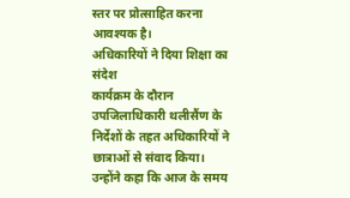स्तर पर प्रोत्साहित करना आवश्यक है।
अधिकारियों ने दिया शिक्षा का संदेश
कार्यक्रम के दौरान उपजिलाधिकारी थलीसैंण के निर्देशों के तहत अधिकारियों ने छात्राओं से संवाद किया। उन्होंने कहा कि आज के समय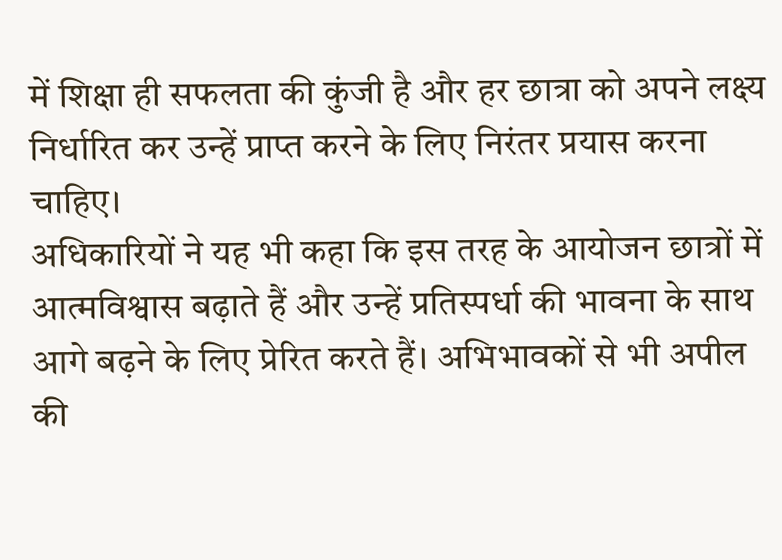में शिक्षा ही सफलता की कुंजी है और हर छात्रा को अपने लक्ष्य निर्धारित कर उन्हें प्राप्त करने के लिए निरंतर प्रयास करना चाहिए।
अधिकारियों ने यह भी कहा कि इस तरह के आयोजन छात्रों में आत्मविश्वास बढ़ाते हैं और उन्हें प्रतिस्पर्धा की भावना के साथ आगे बढ़ने के लिए प्रेरित करते हैं। अभिभावकों से भी अपील की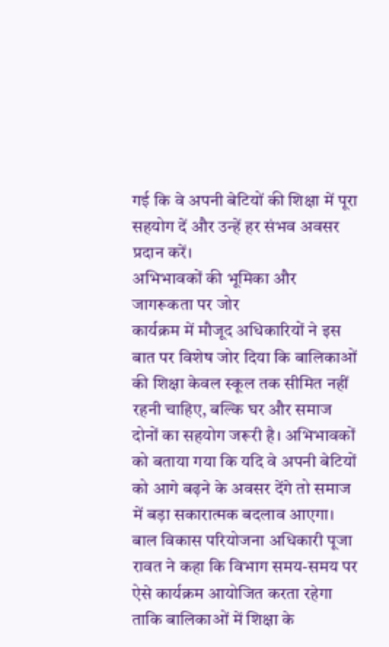गई कि वे अपनी बेटियों की शिक्षा में पूरा सहयोग दें और उन्हें हर संभव अवसर प्रदान करें।
अभिभावकों की भूमिका और जागरूकता पर जोर
कार्यक्रम में मौजूद अधिकारियों ने इस बात पर विशेष जोर दिया कि बालिकाओं की शिक्षा केवल स्कूल तक सीमित नहीं रहनी चाहिए, बल्कि घर और समाज दोनों का सहयोग जरूरी है। अभिभावकों को बताया गया कि यदि वे अपनी बेटियों को आगे बढ़ने के अवसर देंगे तो समाज में बड़ा सकारात्मक बदलाव आएगा।
बाल विकास परियोजना अधिकारी पूजा रावत ने कहा कि विभाग समय-समय पर ऐसे कार्यक्रम आयोजित करता रहेगा ताकि बालिकाओं में शिक्षा के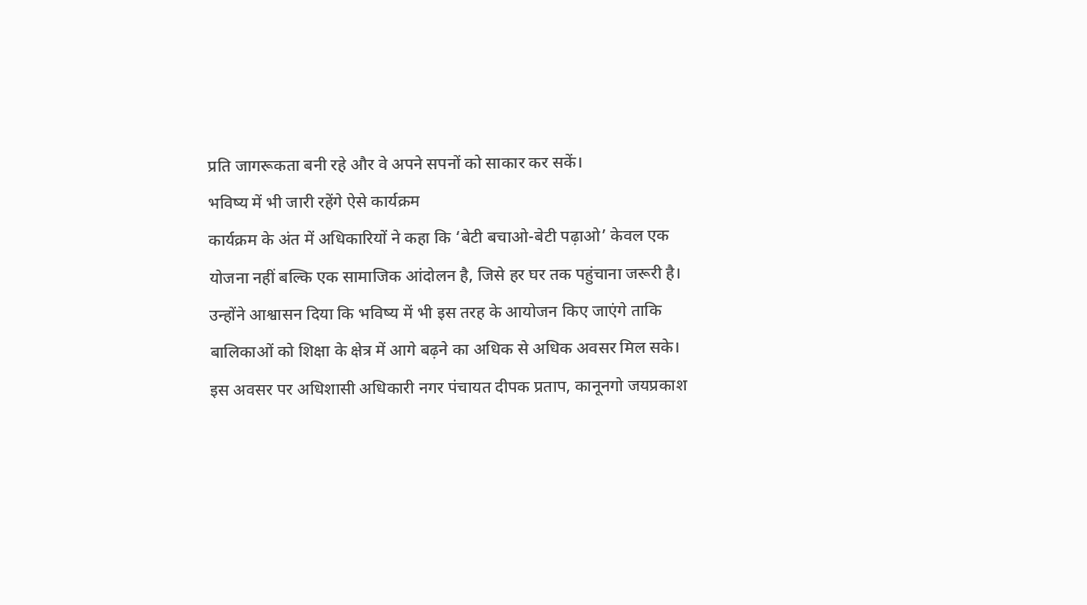प्रति जागरूकता बनी रहे और वे अपने सपनों को साकार कर सकें।
भविष्य में भी जारी रहेंगे ऐसे कार्यक्रम
कार्यक्रम के अंत में अधिकारियों ने कहा कि ‘बेटी बचाओ-बेटी पढ़ाओ’ केवल एक योजना नहीं बल्कि एक सामाजिक आंदोलन है, जिसे हर घर तक पहुंचाना जरूरी है। उन्होंने आश्वासन दिया कि भविष्य में भी इस तरह के आयोजन किए जाएंगे ताकि बालिकाओं को शिक्षा के क्षेत्र में आगे बढ़ने का अधिक से अधिक अवसर मिल सके।
इस अवसर पर अधिशासी अधिकारी नगर पंचायत दीपक प्रताप, कानूनगो जयप्रकाश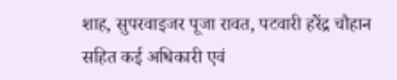शाह, सुपरवाइजर पूजा रावत, पटवारी हरेंद्र चौहान सहित कई अधिकारी एवं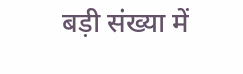बड़ी संख्या में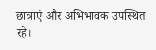छात्राएं और अभिभावक उपस्थित रहे।